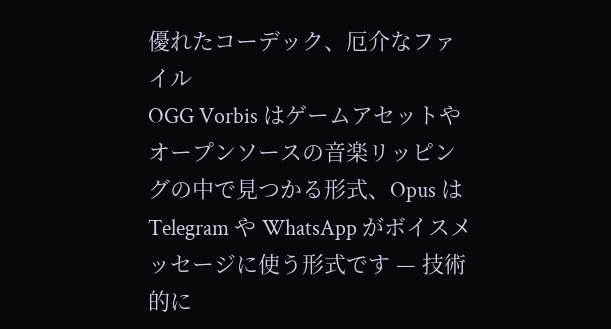優れたコーデック、厄介なファイル
OGG Vorbis はゲームアセットやオープンソースの音楽リッピングの中で見つかる形式、Opus は Telegram や WhatsApp がボイスメッセージに使う形式です — 技術的に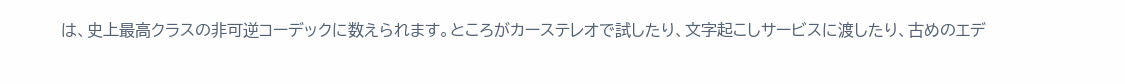は、史上最高クラスの非可逆コーデックに数えられます。ところがカーステレオで試したり、文字起こしサービスに渡したり、古めのエデ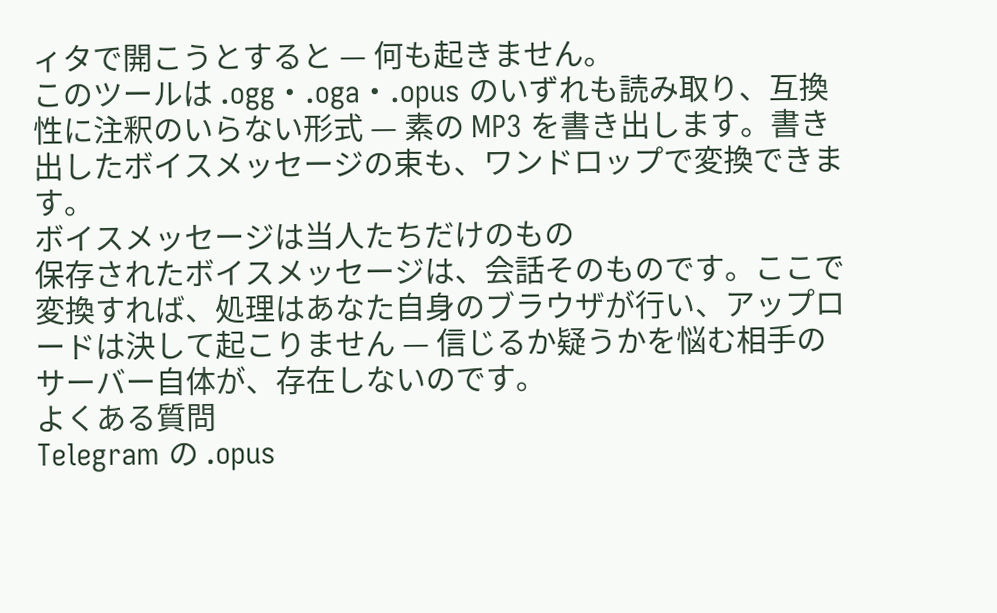ィタで開こうとすると — 何も起きません。
このツールは .ogg・.oga・.opus のいずれも読み取り、互換性に注釈のいらない形式 — 素の MP3 を書き出します。書き出したボイスメッセージの束も、ワンドロップで変換できます。
ボイスメッセージは当人たちだけのもの
保存されたボイスメッセージは、会話そのものです。ここで変換すれば、処理はあなた自身のブラウザが行い、アップロードは決して起こりません — 信じるか疑うかを悩む相手のサーバー自体が、存在しないのです。
よくある質問
Telegram の .opus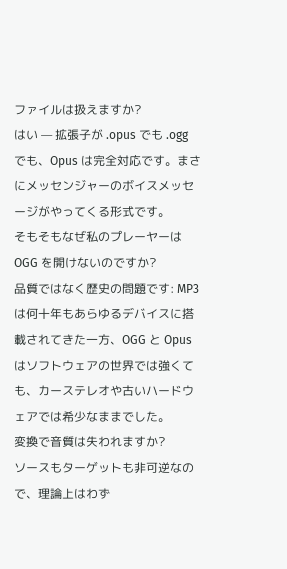ファイルは扱えますか?
はい — 拡張子が .opus でも .ogg でも、Opus は完全対応です。まさにメッセンジャーのボイスメッセージがやってくる形式です。
そもそもなぜ私のプレーヤーは OGG を開けないのですか?
品質ではなく歴史の問題です: MP3 は何十年もあらゆるデバイスに搭載されてきた一方、OGG と Opus はソフトウェアの世界では強くても、カーステレオや古いハードウェアでは希少なままでした。
変換で音質は失われますか?
ソースもターゲットも非可逆なので、理論上はわず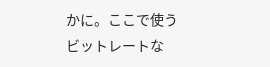かに。ここで使うビットレートな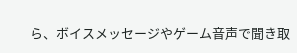ら、ボイスメッセージやゲーム音声で聞き取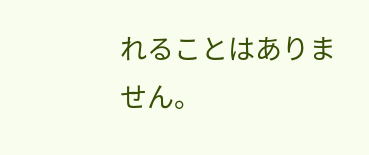れることはありません。